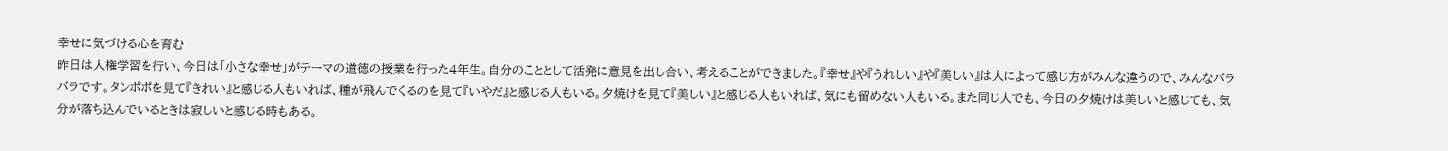幸せに気づける心を育む
昨日は人権学習を行い、今日は「小さな幸せ」がテーマの道徳の授業を行った4年生。自分のこととして活発に意見を出し合い、考えることができました。『幸せ』や『うれしい』や『美しい』は人によって感じ方がみんな違うので、みんなバラバラです。タンポポを見て『きれい』と感じる人もいれば、種が飛んでくるのを見て『いやだ』と感じる人もいる。夕焼けを見て『美しい』と感じる人もいれば、気にも留めない人もいる。また同じ人でも、今日の夕焼けは美しいと感じても、気分が落ち込んでいるときは寂しいと感じる時もある。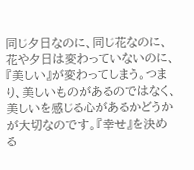同じ夕日なのに、同じ花なのに、花や夕日は変わっていないのに、『美しい』が変わってしまう。つまり、美しいものがあるのではなく、美しいを感じる心があるかどうかが大切なのです。『幸せ』を決める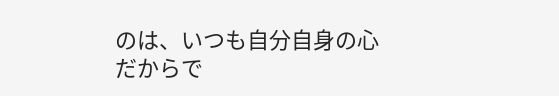のは、いつも自分自身の心だからで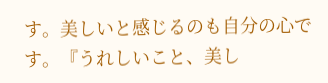す。美しいと感じるのも自分の心です。『うれしいこと、美し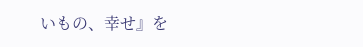いもの、幸せ』を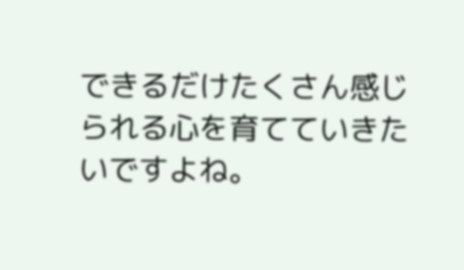できるだけたくさん感じられる心を育てていきたいですよね。